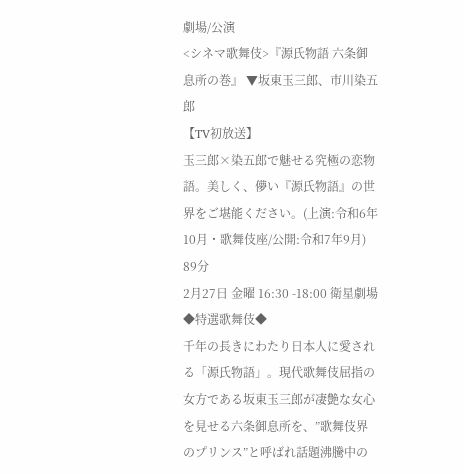劇場/公演
<シネマ歌舞伎>『源氏物語 六条御息所の巻』 ▼坂東玉三郎、市川染五郎
【TV初放送】
玉三郎×染五郎で魅せる究極の恋物語。美しく、儚い『源氏物語』の世界をご堪能ください。(上演:令和6年10月・歌舞伎座/公開:令和7年9月)
89分
2月27日 金曜 16:30 -18:00 衛星劇場
◆特選歌舞伎◆
千年の長きにわたり日本人に愛される「源氏物語」。現代歌舞伎屈指の女方である坂東玉三郎が凄艶な女心を見せる六条御息所を、”歌舞伎界のプリンス”と呼ばれ話題沸騰中の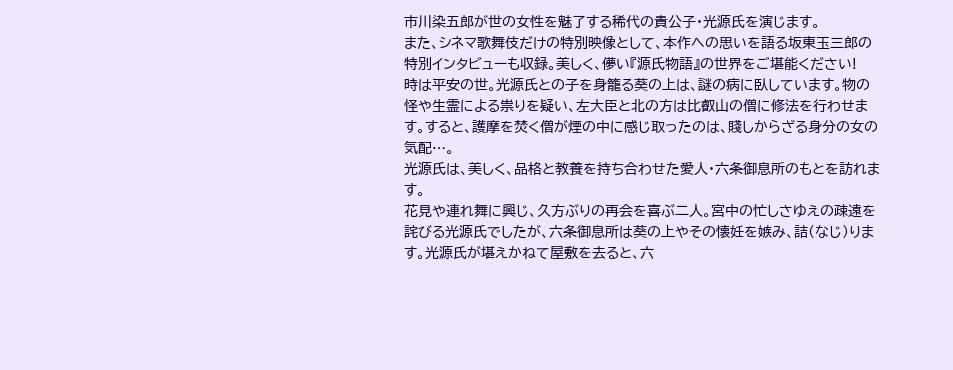市川染五郎が世の女性を魅了する稀代の貴公子・光源氏を演じます。
また、シネマ歌舞伎だけの特別映像として、本作への思いを語る坂東玉三郎の特別インタビューも収録。美しく、儚い『源氏物語』の世界をご堪能ください!
時は平安の世。光源氏との子を身籠る葵の上は、謎の病に臥しています。物の怪や生霊による祟りを疑い、左大臣と北の方は比叡山の僧に修法を行わせます。すると、護摩を焚く僧が煙の中に感じ取ったのは、賤しからざる身分の女の気配…。
光源氏は、美しく、品格と教養を持ち合わせた愛人・六条御息所のもとを訪れます。
花見や連れ舞に興じ、久方ぶりの再会を喜ぶ二人。宮中の忙しさゆえの疎遠を詫びる光源氏でしたが、六条御息所は葵の上やその懐妊を嫉み、詰(なじ)ります。光源氏が堪えかねて屋敷を去ると、六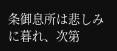条御息所は悲しみに暮れ、次第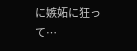に嫉妬に狂って…